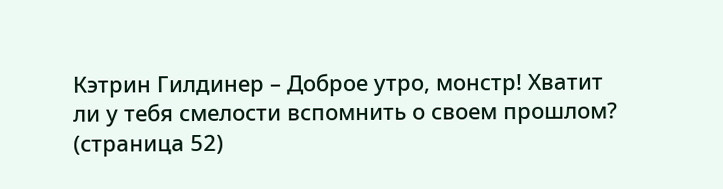Кэтрин Гилдинер – Доброе утро, монстр! Хватит ли у тебя смелости вспомнить о своем прошлом? (страница 52)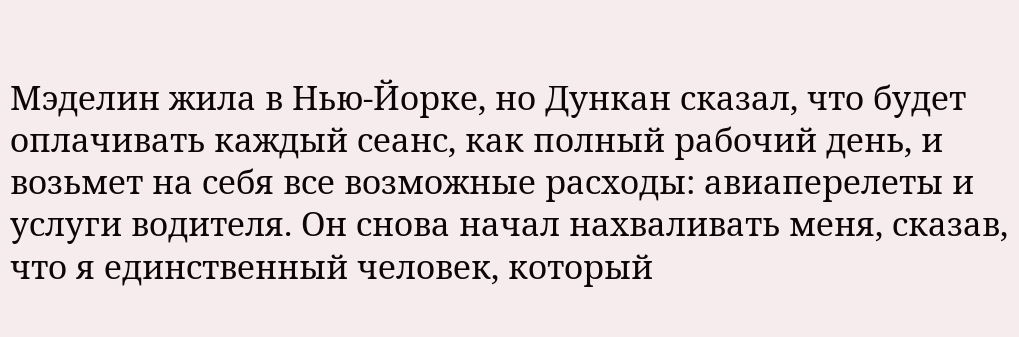Мэделин жила в Нью-Йорке, но Дункан сказал, что будет оплачивать каждый сеанс, как полный рабочий день, и возьмет на себя все возможные расходы: авиаперелеты и услуги водителя. Он снова начал нахваливать меня, сказав, что я единственный человек, который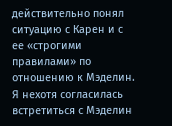действительно понял ситуацию с Карен и с ее «строгими правилами» по отношению к Мэделин.
Я нехотя согласилась встретиться с Мэделин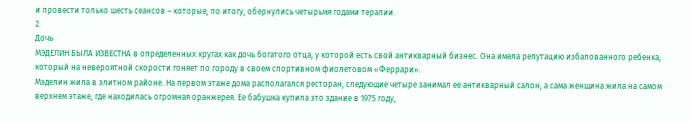и провести только шесть сеансов – которые, по итогу, обернулись четырьмя годами терапии.
2
Дочь
МЭДЕЛИН БЫЛА ИЗВЕСТНА в определенных кругах как дочь богатого отца, у которой есть свой антикварный бизнес. Она имела репутацию избалованного ребенка, который на невероятной скорости гоняет по городу в своем спортивном фиолетовом «Феррари».
Мэделин жила в элитном районе. На первом этаже дома располагался ресторан, следующие четыре занимал ее антикварный салон, а сама женщина жила на самом верхнем этаже, где находилась огромная оранжерея. Ее бабушка купила это здание в 1975 году,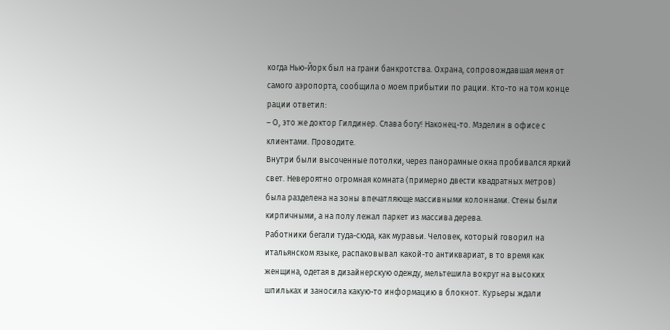когда Нью-Йорк был на грани банкротства. Охрана, сопровождавшая меня от самого аэропорта, сообщила о моем прибытии по рации. Кто-то на том конце рации ответил:
– О, это же доктор Гилдинер. Слава богу! Наконец-то. Мэделин в офисе с клиентами. Проводите.
Внутри были высоченные потолки, через панорамные окна пробивался яркий свет. Невероятно огромная комната (примерно двести квадратных метров) была разделена на зоны впечатляюще массивными колоннами. Стены были кирпичными, а на полу лежал паркет из массива дерева.
Работники бегали туда-сюда, как муравьи. Человек, который говорил на итальянском языке, распаковывал какой-то антиквариат, в то время как женщина, одетая в дизайнерскую одежду, мельтешила вокруг на высоких шпильках и заносила какую-то информацию в блокнот. Курьеры ждали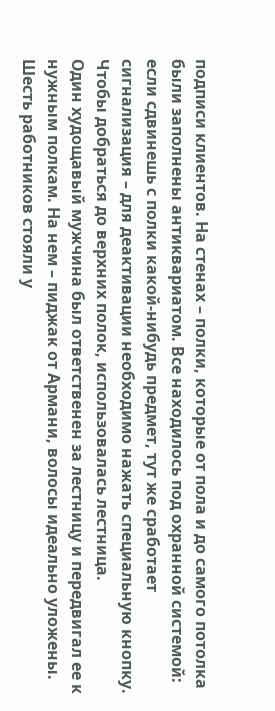подписи клиентов. На стенах – полки, которые от пола и до самого потолка были заполнены антиквариатом. Все находилось под охранной системой: если сдвинешь с полки какой-нибудь предмет, тут же сработает сигнализация – для деактивации необходимо нажать специальную кнопку. Чтобы добраться до верхних полок, использовалась лестница.
Один худощавый мужчина был ответственен за лестницу и передвигал ее к нужным полкам. На нем – пиджак от Армани, волосы идеально уложены. Шесть работников стояли у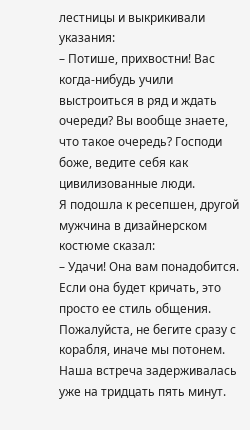лестницы и выкрикивали указания:
– Потише, прихвостни! Вас когда-нибудь учили выстроиться в ряд и ждать очереди? Вы вообще знаете, что такое очередь? Господи боже, ведите себя как цивилизованные люди.
Я подошла к ресепшен, другой мужчина в дизайнерском костюме сказал:
– Удачи! Она вам понадобится. Если она будет кричать, это просто ее стиль общения. Пожалуйста, не бегите сразу с корабля, иначе мы потонем.
Наша встреча задерживалась уже на тридцать пять минут.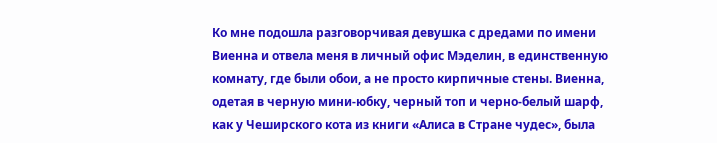Ко мне подошла разговорчивая девушка с дредами по имени Виенна и отвела меня в личный офис Мэделин, в единственную комнату, где были обои, а не просто кирпичные стены. Виенна, одетая в черную мини-юбку, черный топ и черно-белый шарф, как у Чеширского кота из книги «Алиса в Стране чудес», была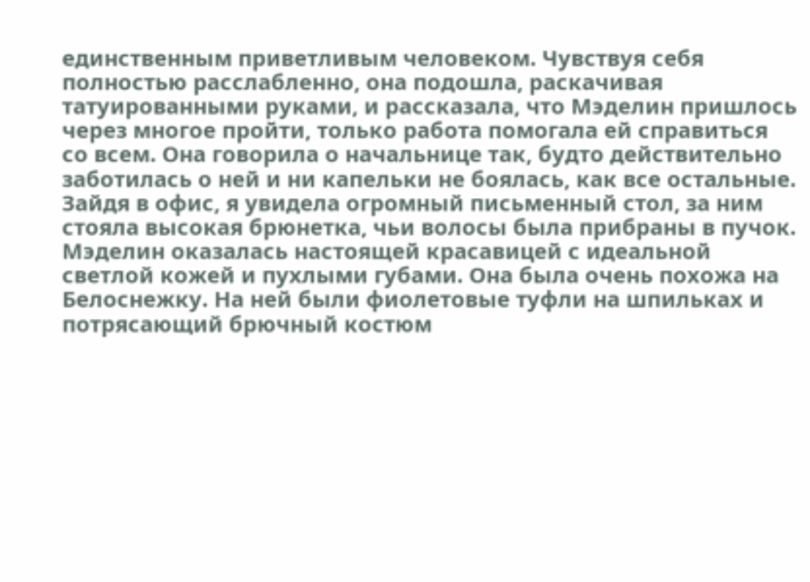единственным приветливым человеком. Чувствуя себя полностью расслабленно, она подошла, раскачивая татуированными руками, и рассказала, что Мэделин пришлось через многое пройти, только работа помогала ей справиться со всем. Она говорила о начальнице так, будто действительно заботилась о ней и ни капельки не боялась, как все остальные.
Зайдя в офис, я увидела огромный письменный стол, за ним стояла высокая брюнетка, чьи волосы была прибраны в пучок. Мэделин оказалась настоящей красавицей с идеальной светлой кожей и пухлыми губами. Она была очень похожа на Белоснежку. На ней были фиолетовые туфли на шпильках и потрясающий брючный костюм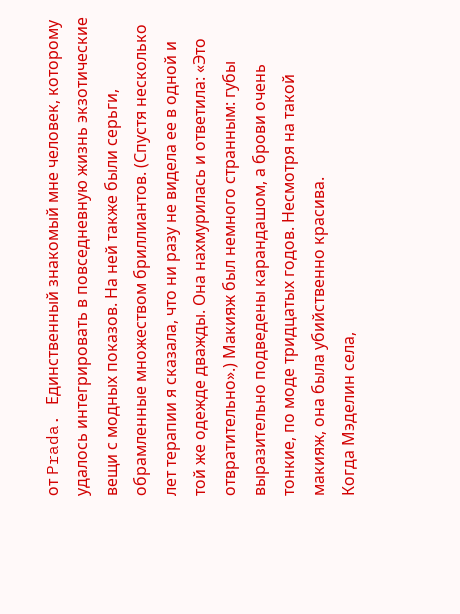от Prada. Единственный знакомый мне человек, которому удалось интегрировать в повседневную жизнь экзотические вещи с модных показов. На ней также были серьги, обрамленные множеством бриллиантов. (Спустя несколько лет терапии я сказала, что ни разу не видела ее в одной и той же одежде дважды. Она нахмурилась и ответила: «Это отвратительно».) Макияж был немного странным: губы выразительно подведены карандашом, а брови очень тонкие, по моде тридцатых годов. Несмотря на такой макияж, она была убийственно красива.
Когда Мэделин села,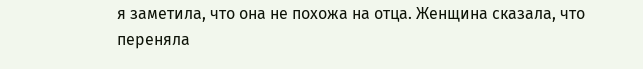я заметила, что она не похожа на отца. Женщина сказала, что переняла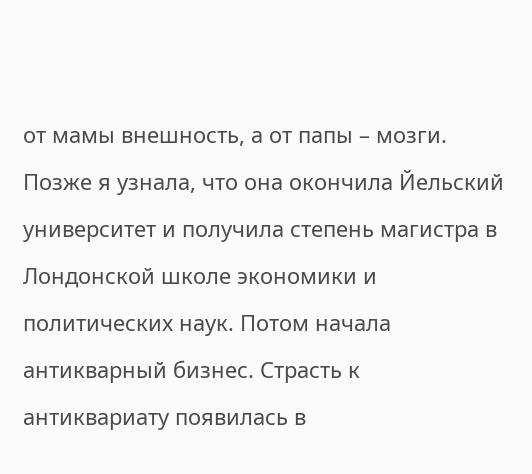от мамы внешность, а от папы – мозги. Позже я узнала, что она окончила Йельский университет и получила степень магистра в Лондонской школе экономики и политических наук. Потом начала антикварный бизнес. Страсть к антиквариату появилась в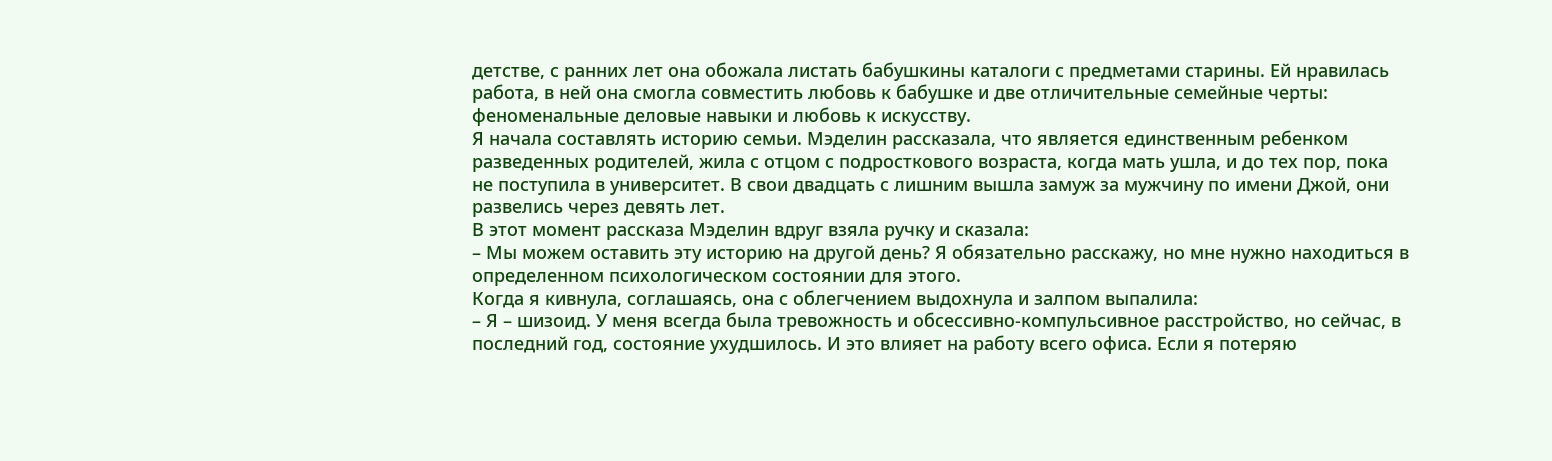детстве, с ранних лет она обожала листать бабушкины каталоги с предметами старины. Ей нравилась работа, в ней она смогла совместить любовь к бабушке и две отличительные семейные черты: феноменальные деловые навыки и любовь к искусству.
Я начала составлять историю семьи. Мэделин рассказала, что является единственным ребенком разведенных родителей, жила с отцом с подросткового возраста, когда мать ушла, и до тех пор, пока не поступила в университет. В свои двадцать с лишним вышла замуж за мужчину по имени Джой, они развелись через девять лет.
В этот момент рассказа Мэделин вдруг взяла ручку и сказала:
– Мы можем оставить эту историю на другой день? Я обязательно расскажу, но мне нужно находиться в определенном психологическом состоянии для этого.
Когда я кивнула, соглашаясь, она с облегчением выдохнула и залпом выпалила:
– Я – шизоид. У меня всегда была тревожность и обсессивно-компульсивное расстройство, но сейчас, в последний год, состояние ухудшилось. И это влияет на работу всего офиса. Если я потеряю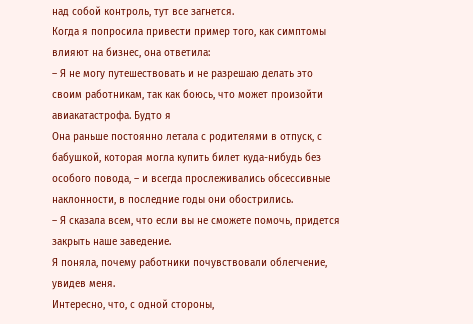над собой контроль, тут все загнется.
Когда я попросила привести пример того, как симптомы влияют на бизнес, она ответила:
– Я не могу путешествовать и не разрешаю делать это своим работникам, так как боюсь, что может произойти авиакатастрофа. Будто я
Она раньше постоянно летала с родителями в отпуск, с бабушкой, которая могла купить билет куда-нибудь без особого повода, – и всегда прослеживались обсессивные наклонности, в последние годы они обострились.
– Я сказала всем, что если вы не сможете помочь, придется закрыть наше заведение.
Я поняла, почему работники почувствовали облегчение, увидев меня.
Интересно, что, с одной стороны,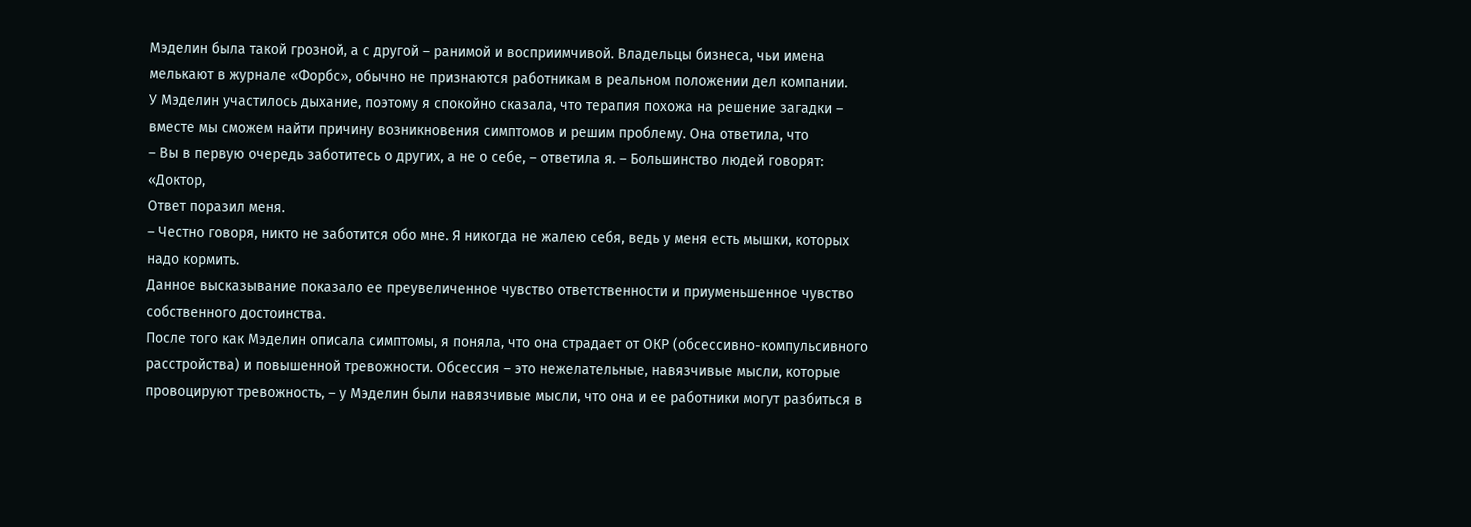Мэделин была такой грозной, а с другой – ранимой и восприимчивой. Владельцы бизнеса, чьи имена мелькают в журнале «Форбс», обычно не признаются работникам в реальном положении дел компании.
У Мэделин участилось дыхание, поэтому я спокойно сказала, что терапия похожа на решение загадки – вместе мы сможем найти причину возникновения симптомов и решим проблему. Она ответила, что
– Вы в первую очередь заботитесь о других, а не о себе, – ответила я. – Большинство людей говорят: «Доктор,
Ответ поразил меня.
– Честно говоря, никто не заботится обо мне. Я никогда не жалею себя, ведь у меня есть мышки, которых надо кормить.
Данное высказывание показало ее преувеличенное чувство ответственности и приуменьшенное чувство собственного достоинства.
После того как Мэделин описала симптомы, я поняла, что она страдает от ОКР (обсессивно-компульсивного расстройства) и повышенной тревожности. Обсессия – это нежелательные, навязчивые мысли, которые провоцируют тревожность, – у Мэделин были навязчивые мысли, что она и ее работники могут разбиться в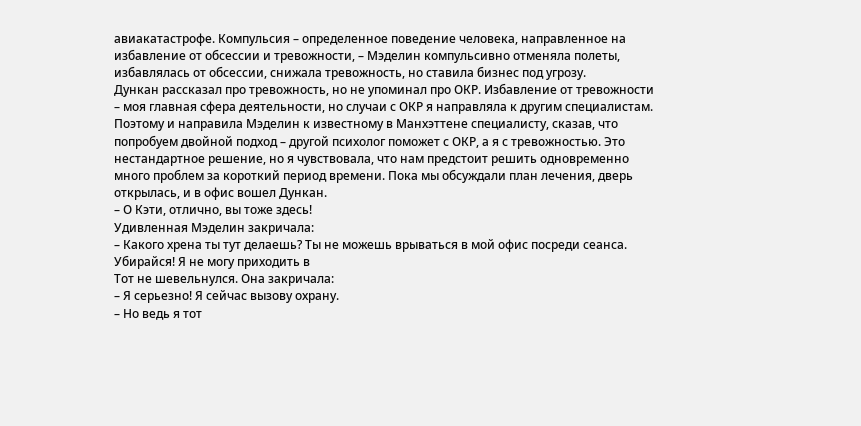авиакатастрофе. Компульсия – определенное поведение человека, направленное на избавление от обсессии и тревожности, – Мэделин компульсивно отменяла полеты, избавлялась от обсессии, снижала тревожность, но ставила бизнес под угрозу.
Дункан рассказал про тревожность, но не упоминал про ОКР. Избавление от тревожности – моя главная сфера деятельности, но случаи с ОКР я направляла к другим специалистам. Поэтому и направила Мэделин к известному в Манхэттене специалисту, сказав, что попробуем двойной подход – другой психолог поможет с ОКР, а я с тревожностью. Это нестандартное решение, но я чувствовала, что нам предстоит решить одновременно много проблем за короткий период времени. Пока мы обсуждали план лечения, дверь открылась, и в офис вошел Дункан.
– О Кэти, отлично, вы тоже здесь!
Удивленная Мэделин закричала:
– Какого хрена ты тут делаешь? Ты не можешь врываться в мой офис посреди сеанса. Убирайся! Я не могу приходить в
Тот не шевельнулся. Она закричала:
– Я серьезно! Я сейчас вызову охрану.
– Но ведь я тот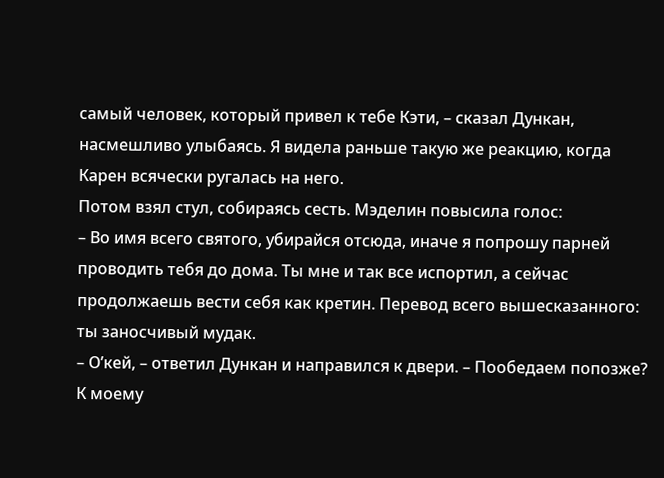самый человек, который привел к тебе Кэти, – сказал Дункан, насмешливо улыбаясь. Я видела раньше такую же реакцию, когда Карен всячески ругалась на него.
Потом взял стул, собираясь сесть. Мэделин повысила голос:
– Во имя всего святого, убирайся отсюда, иначе я попрошу парней проводить тебя до дома. Ты мне и так все испортил, а сейчас продолжаешь вести себя как кретин. Перевод всего вышесказанного: ты заносчивый мудак.
– О’кей, – ответил Дункан и направился к двери. – Пообедаем попозже?
К моему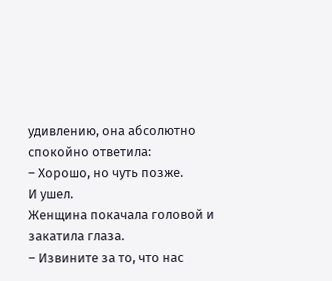удивлению, она абсолютно спокойно ответила:
– Хорошо, но чуть позже.
И ушел.
Женщина покачала головой и закатила глаза.
– Извините за то, что нас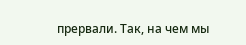прервали. Так, на чем мы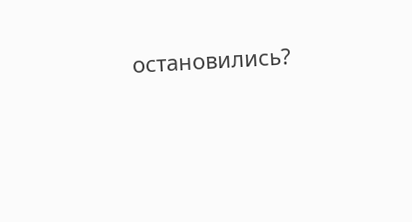остановились?